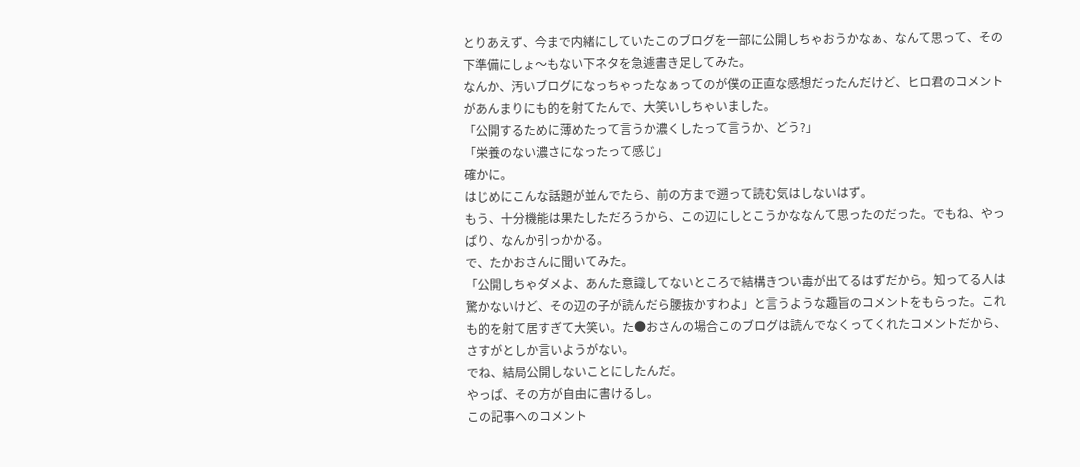とりあえず、今まで内緒にしていたこのブログを一部に公開しちゃおうかなぁ、なんて思って、その下準備にしょ〜もない下ネタを急遽書き足してみた。
なんか、汚いブログになっちゃったなぁってのが僕の正直な感想だったんだけど、ヒロ君のコメントがあんまりにも的を射てたんで、大笑いしちゃいました。
「公開するために薄めたって言うか濃くしたって言うか、どう?」
「栄養のない濃さになったって感じ」
確かに。
はじめにこんな話題が並んでたら、前の方まで遡って読む気はしないはず。
もう、十分機能は果たしただろうから、この辺にしとこうかななんて思ったのだった。でもね、やっぱり、なんか引っかかる。
で、たかおさんに聞いてみた。
「公開しちゃダメよ、あんた意識してないところで結構きつい毒が出てるはずだから。知ってる人は驚かないけど、その辺の子が読んだら腰抜かすわよ」と言うような趣旨のコメントをもらった。これも的を射て居すぎて大笑い。た●おさんの場合このブログは読んでなくってくれたコメントだから、さすがとしか言いようがない。
でね、結局公開しないことにしたんだ。
やっぱ、その方が自由に書けるし。
この記事へのコメント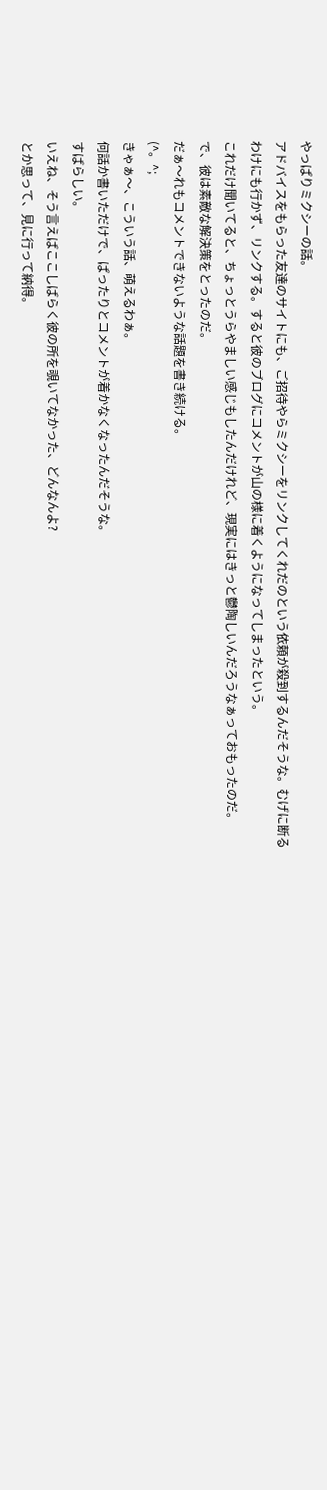やっぱりミクシーの話。
アドバイスをもらった友達のサイトにも、ご招待やらミクシーをリンクしてくれだのという依頼が殺到するんだそうな。むげに断るわけにも行かず、リンクする。すると彼のブログにコメントが山の様に着くようになってしまったという。
これだけ聞いてると、ちょっとうらやましい感じもしたんだけれど、現実にはきっと鬱陶しいんだろうなぁっておもったのだ。
で、彼は素敵な解決策をとったのだ。
だぁ〜れもコメントできないような話題を書き続ける。
(^。^;
きゃぁ〜、こういう話、萌えるわぁ。
何話か書いただけで、ぱったりとコメントが着かなくなったんだそうな。
すばらしい。
いえね、そう言えばここしばらく彼の所を覗いてなかった、どんなんよ?
とか思って、見に行って納得。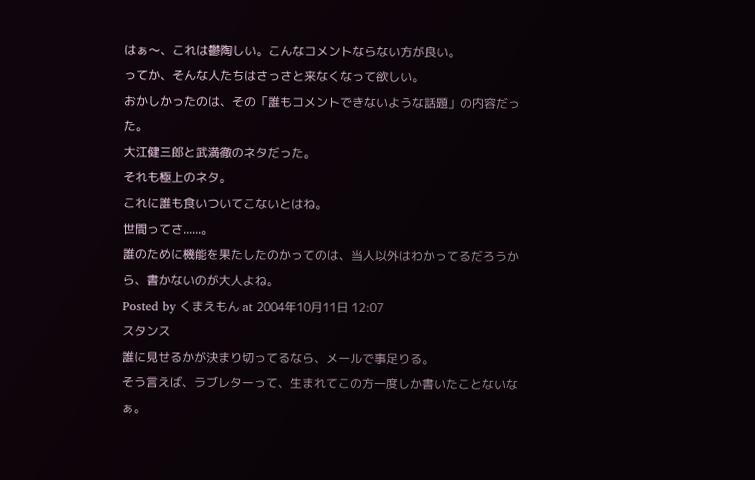はぁ〜、これは鬱陶しい。こんなコメントならない方が良い。
ってか、そんな人たちはさっさと来なくなって欲しい。
おかしかったのは、その「誰もコメントできないような話題」の内容だった。
大江健三郎と武満徹のネタだった。
それも極上のネタ。
これに誰も食いついてこないとはね。
世間ってさ......。
誰のために機能を果たしたのかってのは、当人以外はわかってるだろうから、書かないのが大人よね。
Posted by くまえもん at 2004年10月11日 12:07
スタンス
誰に見せるかが決まり切ってるなら、メールで事足りる。
そう言えば、ラブレターって、生まれてこの方一度しか書いたことないなぁ。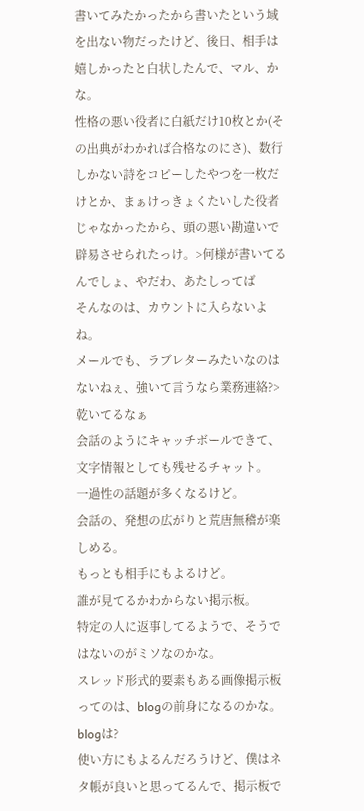書いてみたかったから書いたという域を出ない物だったけど、後日、相手は嬉しかったと白状したんで、マル、かな。
性格の悪い役者に白紙だけ10枚とか(その出典がわかれば合格なのにさ)、数行しかない詩をコピーしたやつを一枚だけとか、まぁけっきょくたいした役者じゃなかったから、頭の悪い勘違いで辟易させられたっけ。>何様が書いてるんでしょ、やだわ、あたしってば
そんなのは、カウントに入らないよね。
メールでも、ラブレターみたいなのはないねぇ、強いて言うなら業務連絡?>乾いてるなぁ
会話のようにキャッチボールできて、文字情報としても残せるチャット。
一過性の話題が多くなるけど。
会話の、発想の広がりと荒唐無稽が楽しめる。
もっとも相手にもよるけど。
誰が見てるかわからない掲示板。
特定の人に返事してるようで、そうではないのがミソなのかな。
スレッド形式的要素もある画像掲示板ってのは、blogの前身になるのかな。
blogは?
使い方にもよるんだろうけど、僕はネタ帳が良いと思ってるんで、掲示板で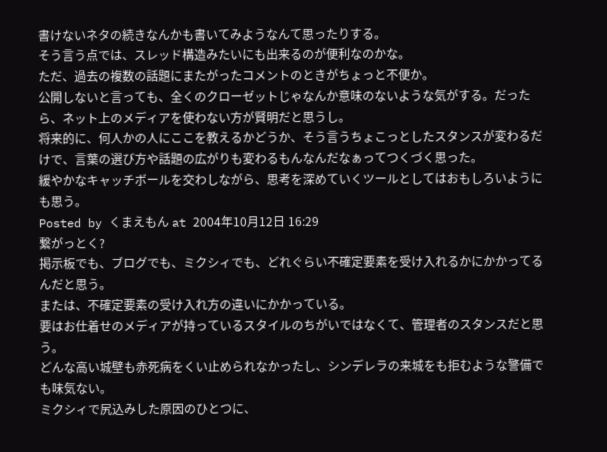書けないネタの続きなんかも書いてみようなんて思ったりする。
そう言う点では、スレッド構造みたいにも出来るのが便利なのかな。
ただ、過去の複数の話題にまたがったコメントのときがちょっと不便か。
公開しないと言っても、全くのクローゼットじゃなんか意味のないような気がする。だったら、ネット上のメディアを使わない方が賢明だと思うし。
将来的に、何人かの人にここを教えるかどうか、そう言うちょこっとしたスタンスが変わるだけで、言葉の選び方や話題の広がりも変わるもんなんだなぁってつくづく思った。
緩やかなキャッチボールを交わしながら、思考を深めていくツールとしてはおもしろいようにも思う。
Posted by くまえもん at 2004年10月12日 16:29
繋がっとく?
掲示板でも、ブログでも、ミクシィでも、どれぐらい不確定要素を受け入れるかにかかってるんだと思う。
または、不確定要素の受け入れ方の違いにかかっている。
要はお仕着せのメディアが持っているスタイルのちがいではなくて、管理者のスタンスだと思う。
どんな高い城壁も赤死病をくい止められなかったし、シンデレラの来城をも拒むような警備でも味気ない。
ミクシィで尻込みした原因のひとつに、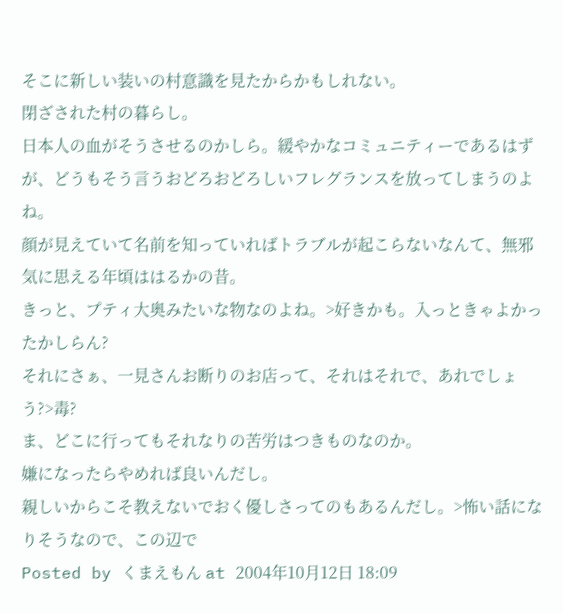そこに新しい装いの村意識を見たからかもしれない。
閉ざされた村の暮らし。
日本人の血がそうさせるのかしら。緩やかなコミュニティーであるはずが、どうもそう言うおどろおどろしいフレグランスを放ってしまうのよね。
顔が見えていて名前を知っていればトラブルが起こらないなんて、無邪気に思える年頃ははるかの昔。
きっと、プティ大奥みたいな物なのよね。>好きかも。入っときゃよかったかしらん?
それにさぁ、一見さんお断りのお店って、それはそれで、あれでしょう?>毒?
ま、どこに行ってもそれなりの苦労はつきものなのか。
嫌になったらやめれば良いんだし。
親しいからこそ教えないでおく優しさってのもあるんだし。>怖い話になりそうなので、この辺で
Posted by くまえもん at 2004年10月12日 18:09